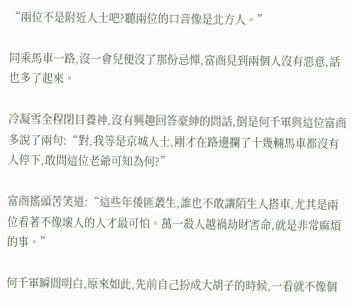“兩位不是附近人士吧?聽兩位的口音像是北方人。”

同乘馬車一路,沒一會兒便沒了那份忌憚,富商見到兩個人沒有惡意,話也多了起來。

冷凝雪全程閉目養神,沒有興趣回答豪紳的問話,倒是何千軍與這位富商多說了兩句:“對,我等是京城人士,剛才在路邊攔了十幾輛馬車都沒有人停下,敢問這位老爺可知為何?”

富商搖頭苦笑道:“這些年倭匪叢生,誰也不敢讓陌生人搭車,尤其是兩位看著不像壞人的人才最可怕。萬一殺人越禍劫財害命,就是非常麻煩的事。”

何千軍瞬間明白,原來如此,先前自己扮成大胡子的時候,一看就不像個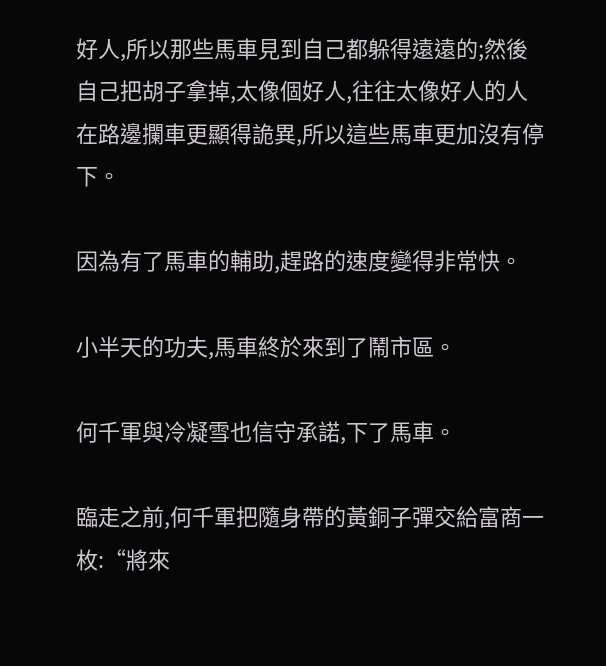好人,所以那些馬車見到自己都躲得遠遠的;然後自己把胡子拿掉,太像個好人,往往太像好人的人在路邊攔車更顯得詭異,所以這些馬車更加沒有停下。

因為有了馬車的輔助,趕路的速度變得非常快。

小半天的功夫,馬車終於來到了鬧市區。

何千軍與冷凝雪也信守承諾,下了馬車。

臨走之前,何千軍把隨身帶的黃銅子彈交給富商一枚:“將來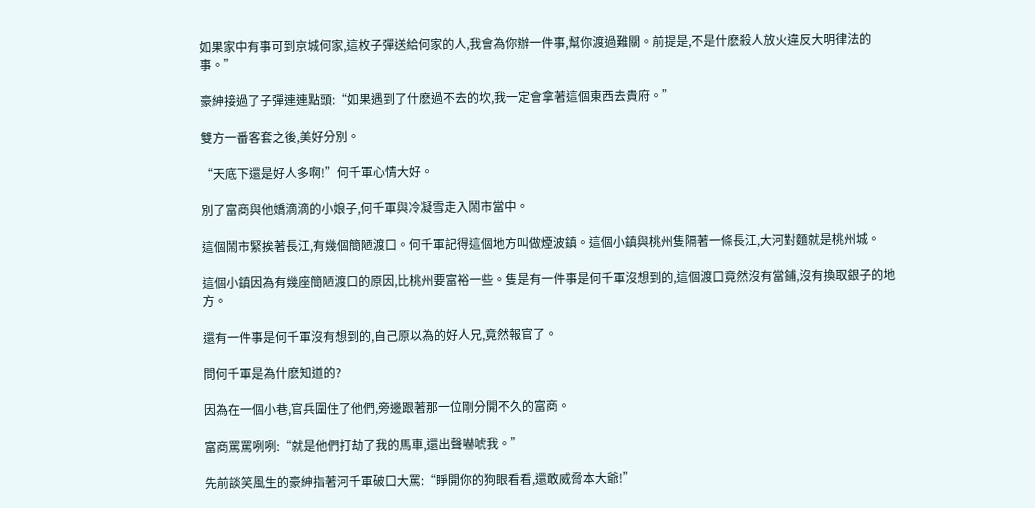如果家中有事可到京城何家,這枚子彈送給何家的人,我會為你辦一件事,幫你渡過難關。前提是,不是什麽殺人放火違反大明律法的事。”

豪紳接過了子彈連連點頭:“如果遇到了什麽過不去的坎,我一定會拿著這個東西去貴府。”

雙方一番客套之後,美好分別。

“天底下還是好人多啊!”何千軍心情大好。

別了富商與他嬌滴滴的小娘子,何千軍與冷凝雪走入鬧市當中。

這個鬧市緊挨著長江,有幾個簡陋渡口。何千軍記得這個地方叫做煙波鎮。這個小鎮與桃州隻隔著一條長江,大河對麵就是桃州城。

這個小鎮因為有幾座簡陋渡口的原因,比桃州要富裕一些。隻是有一件事是何千軍沒想到的,這個渡口竟然沒有當鋪,沒有換取銀子的地方。

還有一件事是何千軍沒有想到的,自己原以為的好人兄,竟然報官了。

問何千軍是為什麽知道的?

因為在一個小巷,官兵圍住了他們,旁邊跟著那一位剛分開不久的富商。

富商罵罵咧咧:“就是他們打劫了我的馬車,還出聲嚇唬我。”

先前談笑風生的豪紳指著河千軍破口大罵:“睜開你的狗眼看看,還敢威脅本大爺!”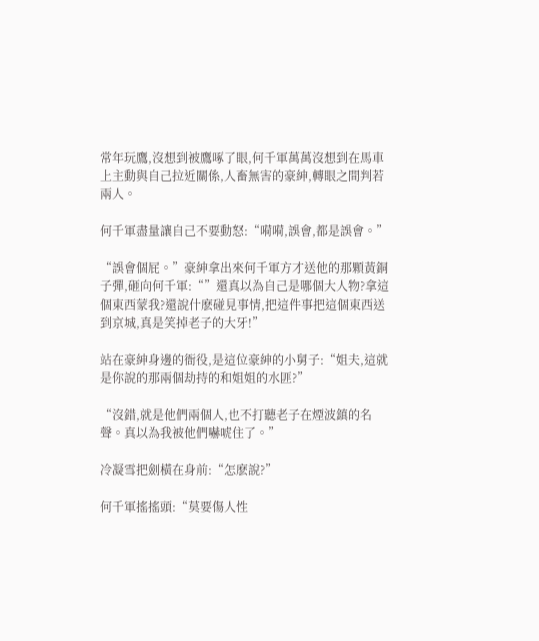常年玩鷹,沒想到被鷹啄了眼,何千軍萬萬沒想到在馬車上主動與自己拉近關係,人畜無害的豪紳,轉眼之間判若兩人。

何千軍盡量讓自己不要動怒:“嗬嗬,誤會,都是誤會。”

“誤會個屁。”豪紳拿出來何千軍方才送他的那顆黃銅子彈,砸向何千軍:“”還真以為自己是哪個大人物?拿這個東西蒙我?還說什麽碰見事情,把這件事把這個東西送到京城,真是笑掉老子的大牙!”

站在豪紳身邊的衙役,是這位豪紳的小舅子:“姐夫,這就是你說的那兩個劫持的和姐姐的水匪?”

“沒錯,就是他們兩個人,也不打聽老子在煙波鎮的名聲。真以為我被他們嚇唬住了。”

冷凝雪把劍橫在身前:“怎麽說?”

何千軍搖搖頭:“莫要傷人性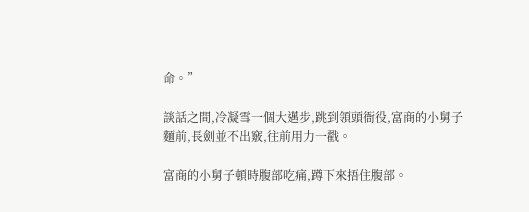命。”

談話之間,冷凝雪一個大邁步,跳到領頭衙役,富商的小舅子麵前,長劍並不出竅,往前用力一戳。

富商的小舅子頓時腹部吃痛,蹲下來捂住腹部。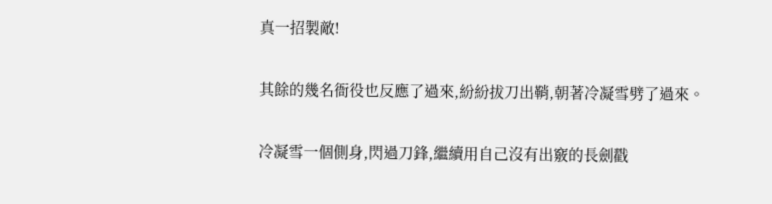真一招製敵!

其餘的幾名衙役也反應了過來,紛紛拔刀出鞘,朝著冷凝雪劈了過來。

冷凝雪一個側身,閃過刀鋒,繼續用自己沒有出竅的長劍戳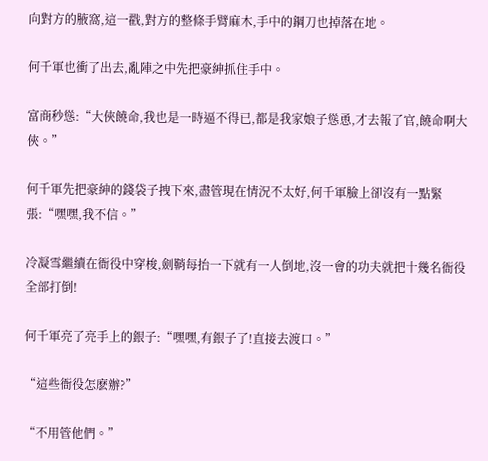向對方的腋窩,這一戳,對方的整條手臂麻木,手中的鋼刀也掉落在地。

何千軍也衝了出去,亂陣之中先把豪紳抓住手中。

富商秒慫:“大俠饒命,我也是一時逼不得已,都是我家娘子慫恿,才去報了官,饒命啊大俠。”

何千軍先把豪紳的錢袋子拽下來,盡管現在情況不太好,何千軍臉上卻沒有一點緊張:“嘿嘿,我不信。”

冷凝雪繼續在衙役中穿梭,劍鞘每抬一下就有一人倒地,沒一會的功夫就把十幾名衙役全部打倒!

何千軍亮了亮手上的銀子:“嘿嘿,有銀子了!直接去渡口。”

“這些衙役怎麽辦?”

“不用管他們。”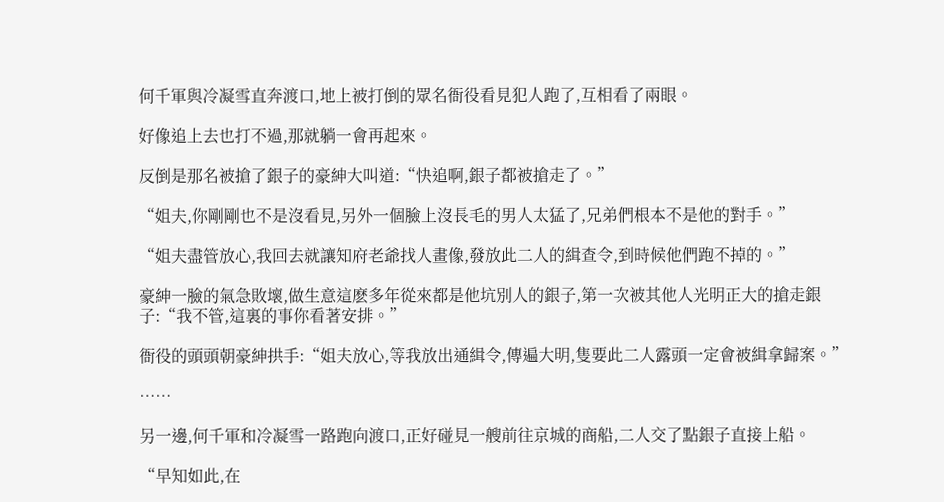何千軍與冷凝雪直奔渡口,地上被打倒的眾名衙役看見犯人跑了,互相看了兩眼。

好像追上去也打不過,那就躺一會再起來。

反倒是那名被搶了銀子的豪紳大叫道:“快追啊,銀子都被搶走了。”

“姐夫,你剛剛也不是沒看見,另外一個臉上沒長毛的男人太猛了,兄弟們根本不是他的對手。”

“姐夫盡管放心,我回去就讓知府老爺找人畫像,發放此二人的緝查令,到時候他們跑不掉的。”

豪紳一臉的氣急敗壞,做生意這麽多年從來都是他坑別人的銀子,第一次被其他人光明正大的搶走銀子:“我不管,這裏的事你看著安排。”

衙役的頭頭朝豪紳拱手:“姐夫放心,等我放出通緝令,傳遍大明,隻要此二人露頭一定會被緝拿歸案。”

……

另一邊,何千軍和冷凝雪一路跑向渡口,正好碰見一艘前往京城的商船,二人交了點銀子直接上船。

“早知如此,在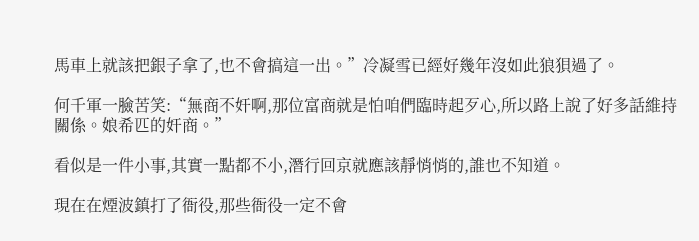馬車上就該把銀子拿了,也不會搞這一出。”冷凝雪已經好幾年沒如此狼狽過了。

何千軍一臉苦笑:“無商不奸啊,那位富商就是怕咱們臨時起歹心,所以路上說了好多話維持關係。娘希匹的奸商。”

看似是一件小事,其實一點都不小,潛行回京就應該靜悄悄的,誰也不知道。

現在在煙波鎮打了衙役,那些衙役一定不會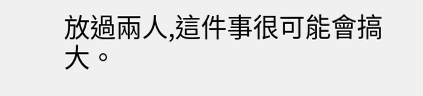放過兩人,這件事很可能會搞大。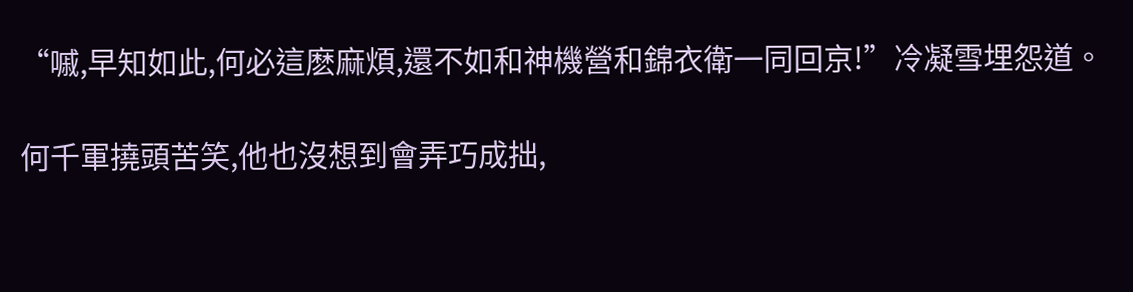“嘁,早知如此,何必這麽麻煩,還不如和神機營和錦衣衛一同回京!”冷凝雪埋怨道。

何千軍撓頭苦笑,他也沒想到會弄巧成拙,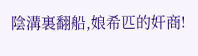陰溝裏翻船,娘希匹的奸商!